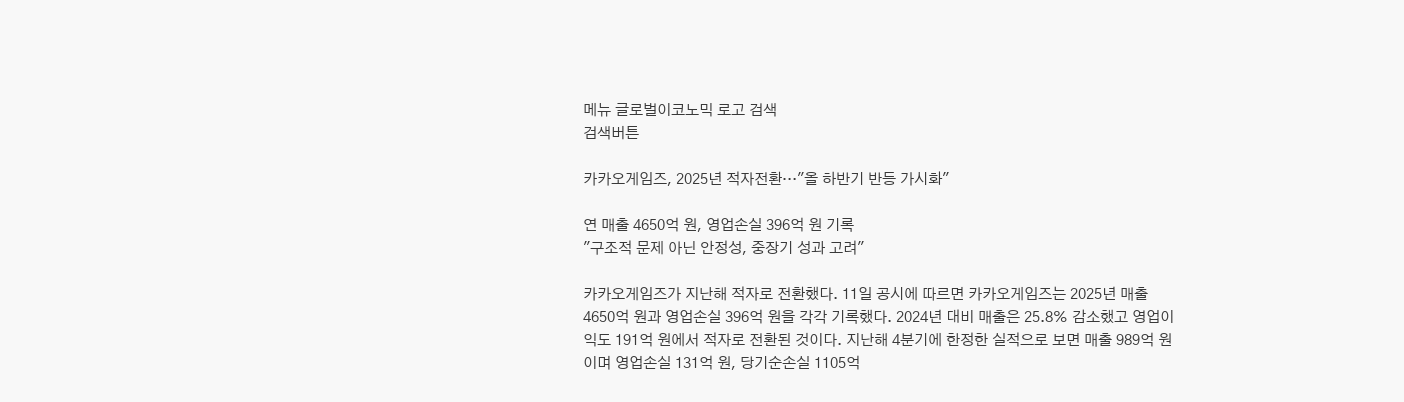메뉴 글로벌이코노믹 로고 검색
검색버튼

카카오게임즈, 2025년 적자전환…"올 하반기 반등 가시화"

연 매출 4650억 원, 영업손실 396억 원 기록
"구조적 문제 아닌 안정성, 중장기 성과 고려"

카카오게임즈가 지난해 적자로 전환했다. 11일 공시에 따르면 카카오게임즈는 2025년 매출 4650억 원과 영업손실 396억 원을 각각 기록했다. 2024년 대비 매출은 25.8% 감소했고 영업이익도 191억 원에서 적자로 전환된 것이다. 지난해 4분기에 한정한 실적으로 보면 매출 989억 원이며 영업손실 131억 원, 당기순손실 1105억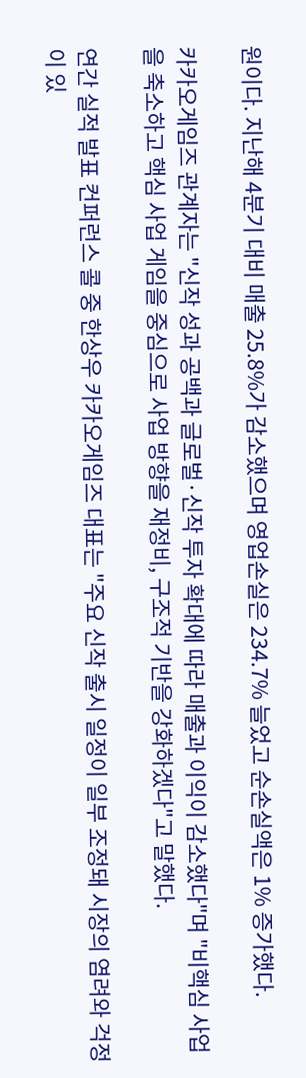원이다. 지난해 4분기 대비 매출 25.8%가 감소했으며 영업손실은 234.7% 늘었고 순손실액은 1% 증가했다.

카카오게임즈 관계자는 "신작 성과 공백과 글로벌·신작 투자 확대에 따라 매출과 이익이 감소했다"며 "비핵심 사업을 축소하고 핵심 사업 게임을 중심으로 사업 방향을 재정비, 구조적 기반을 강화하겠다"고 말했다.

연간 실적 발표 컨퍼런스 콜 중 한상우 카카오게임즈 대표는 "주요 신작 출시 일정이 일부 조정돼 시장의 염려와 걱정이 있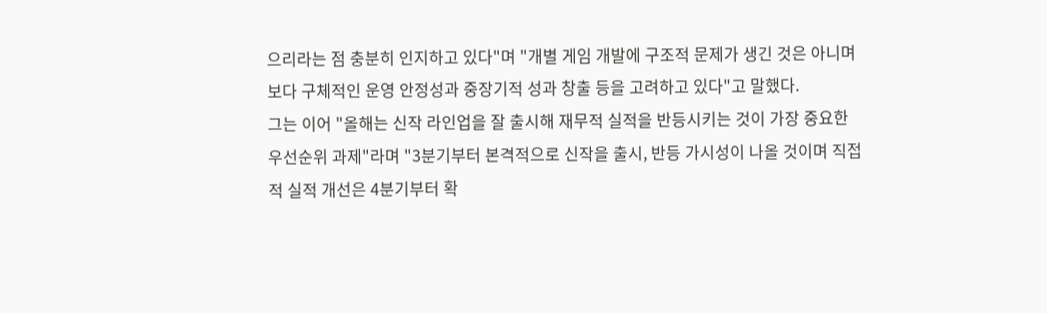으리라는 점 충분히 인지하고 있다"며 "개별 게임 개발에 구조적 문제가 생긴 것은 아니며 보다 구체적인 운영 안정성과 중장기적 성과 창출 등을 고려하고 있다"고 말했다.
그는 이어 "올해는 신작 라인업을 잘 출시해 재무적 실적을 반등시키는 것이 가장 중요한 우선순위 과제"라며 "3분기부터 본격적으로 신작을 출시, 반등 가시성이 나올 것이며 직접적 실적 개선은 4분기부터 확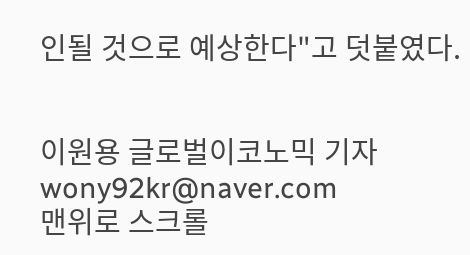인될 것으로 예상한다"고 덧붙였다.


이원용 글로벌이코노믹 기자 wony92kr@naver.com
맨위로 스크롤